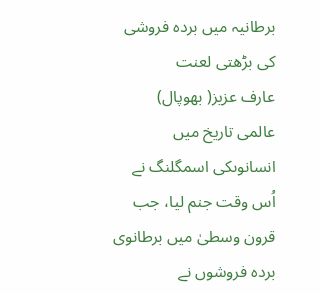برطانیہ میں بردہ فروشی کی بڑھتی لعنت
عارف عزیز( بھوپال)
عالمی تاریخ میں انسانوںکی اسمگلنگ نے اُس وقت جنم لیا، جب قرون وسطیٰ میں برطانوی بردہ فروشوں نے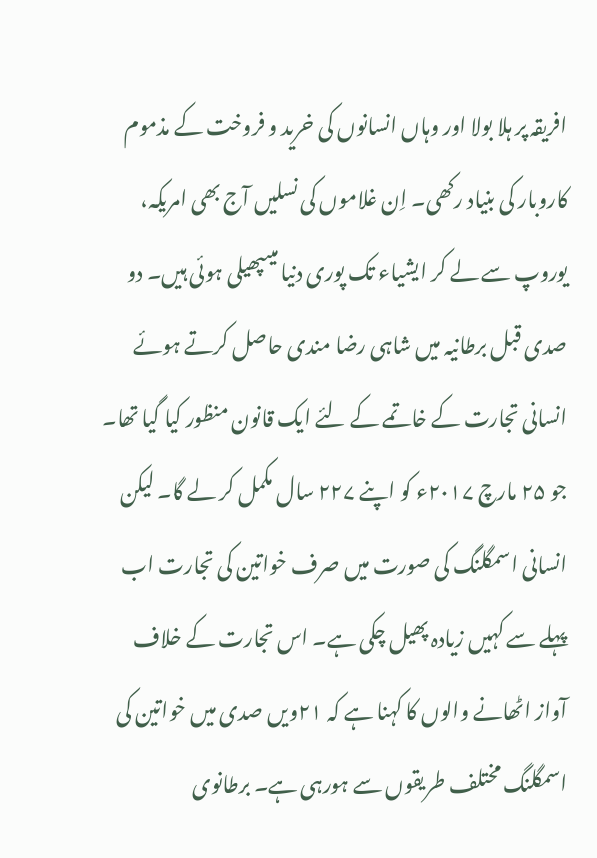افریقہ پر ہلا بولا اور وہاں انسانوں کی خرید و فروخت کے مذموم کاروبار کی بنیاد رکھی۔ اِن غلاموں کی نسلیں آج بھی امریکہ، یوروپ سے لے کر ایشیاء تک پوری دنیا میںپھیلی ہوئی ہیں۔ دو صدی قبل برطانیہ میں شاہی رضا مندی حاصل کرتے ہوئے انسانی تجارت کے خاتمے کے لئے ایک قانون منظور کیا گیا تھا۔ جو ۲۵ مارچ ۲۰۱۷ء کو اپنے ۲۲۷ سال مکمل کر لے گا۔ لیکن انسانی اسمگلنگ کی صورت میں صرف خواتین کی تجارت اب پہلے سے کہیں زیادہ پھیل چکی ہے۔ اس تجارت کے خلاف آواز اٹھانے والوں کا کہنا ہے کہ ۲۱ویں صدی میں خواتین کی اسمگلنگ مختلف طریقوں سے ہورہی ہے۔ برطانوی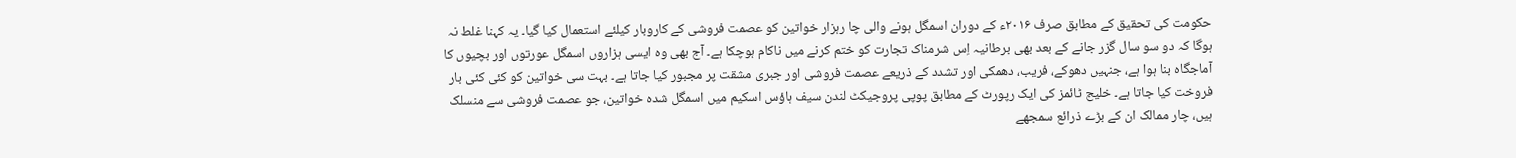حکومت کی تحقیق کے مطابق صرف ۲۰۱۶ء کے دوران اسمگل ہونے والی چا رہزار خواتین کو عصمت فروشی کے کاروبار کیلئے استعمال کیا گیا۔ یہ کہنا غلط نہ ہوگا کہ دو سو سال گزر جانے کے بعد بھی برطانیہ اِس شرمناک تجارت کو ختم کرنے میں ناکام ہوچکا ہے۔ آج بھی وہ ایسی ہزاروں اسمگل عورتوں اور بچیوں کا آماجگاہ بنا ہوا ہے، جنہیں دھوکے، فریب، دھمکی اور تشدد کے ذریعے عصمت فروشی اور جبری مشقت پر مجبور کیا جاتا ہے۔ بہت سی خواتین کو کئی کئی بار فروخت کیا جاتا ہے۔ خلیج ٹائمز کی ایک رپورٹ کے مطابق پوپی پروجیکٹ لندن سیف ہاؤس اسکیم میں اسمگل شدہ خواتین، جو عصمت فروشی سے منسلک ہیں، چار ممالک ان کے بڑے ذرائع سمجھے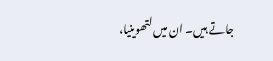جاتے ہیں۔ ان میں لتھوینیا،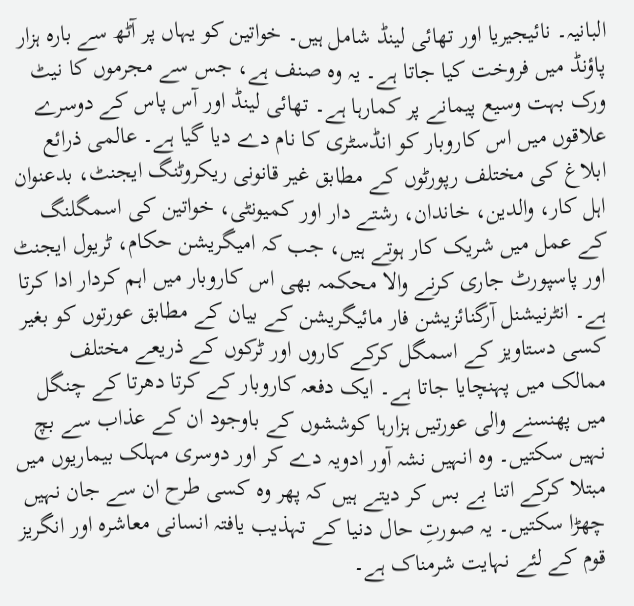البانیہ۔ نائیجیریا اور تھائی لینڈ شامل ہیں۔ خواتین کو یہاں پر آٹھ سے بارہ ہزار پاؤنڈ میں فروخت کیا جاتا ہے۔ یہ وہ صنف ہے، جس سے مجرموں کا نیٹ ورک بہت وسیع پیمانے پر کمارہا ہے۔ تھائی لینڈ اور آس پاس کے دوسرے علاقوں میں اس کاروبار کو انڈسٹری کا نام دے دیا گیا ہے۔ عالمی ذرائع ابلاغ کی مختلف رپورٹوں کے مطابق غیر قانونی ریکروٹنگ ایجنٹ، بدعنوان اہل کار، والدین، خاندان، رشتے دار اور کمیونٹی، خواتین کی اسمگلنگ کے عمل میں شریک کار ہوتے ہیں، جب کہ امیگریشن حکام، ٹریول ایجنٹ اور پاسپورٹ جاری کرنے والا محکمہ بھی اس کاروبار میں اہم کردار ادا کرتا ہے۔ انٹرنیشنل آرگنائزیشن فار مائیگریشن کے بیان کے مطابق عورتوں کو بغیر کسی دستاویز کے اسمگل کرکے کاروں اور ٹرکوں کے ذریعے مختلف ممالک میں پہنچایا جاتا ہے۔ ایک دفعہ کاروبار کے کرتا دھرتا کے چنگل میں پھنسنے والی عورتیں ہزارہا کوششوں کے باوجود ان کے عذاب سے بچ نہیں سکتیں۔ وہ انہیں نشہ آور ادویہ دے کر اور دوسری مہلک بیماریوں میں مبتلا کرکے اتنا بے بس کر دیتے ہیں کہ پھر وہ کسی طرح ان سے جان نہیں چھڑا سکتیں۔ یہ صورتِ حال دنیا کے تہذیب یافتہ انسانی معاشرہ اور انگریز قوم کے لئے نہایت شرمناک ہے۔